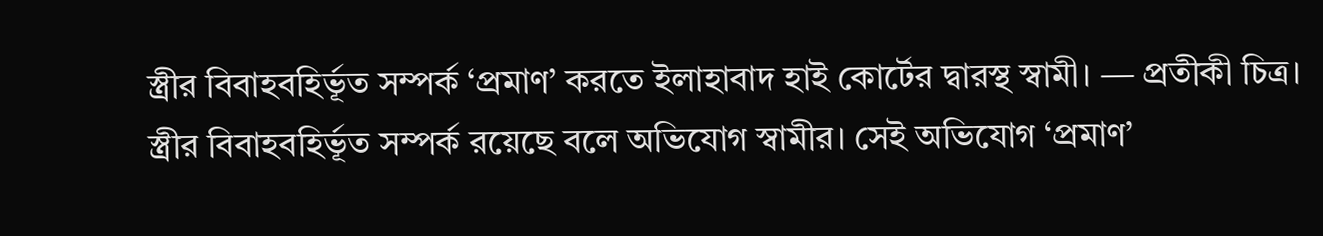স্ত্রীর বিবাহবহির্ভূত সম্পর্ক ‘প্রমাণ’ করতে ইলাহাবাদ হাই কোর্টের দ্বারস্থ স্বামী। — প্রতীকী চিত্র।
স্ত্রীর বিবাহবহির্ভূত সম্পর্ক রয়েছে বলে অভিযোগ স্বামীর। সেই অভিযোগ ‘প্রমাণ’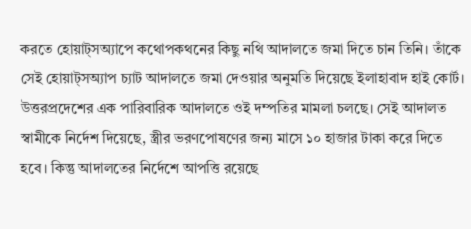করতে হোয়াট্সঅ্যাপে কথোপকথনের কিছু নথি আদালতে জমা দিতে চান তিনি। তাঁকে সেই হোয়াট্সঅ্যাপ চ্যাট আদালতে জমা দেওয়ার অনুমতি দিয়েছে ইলাহাবাদ হাই কোর্ট।
উত্তরপ্রদেশের এক পারিবারিক আদালতে ওই দম্পতির মামলা চলছে। সেই আদালত স্বামীকে নির্দেশ দিয়েছে, স্ত্রীর ভরণপোষণের জন্য মাসে ১০ হাজার টাকা করে দিতে হবে। কিন্তু আদালতের নির্দেশে আপত্তি রয়েছে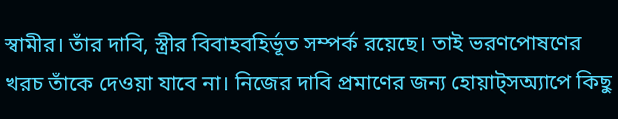স্বামীর। তাঁর দাবি, স্ত্রীর বিবাহবহির্ভূত সম্পর্ক রয়েছে। তাই ভরণপোষণের খরচ তাঁকে দেওয়া যাবে না। নিজের দাবি প্রমাণের জন্য হোয়াট্সঅ্যাপে কিছু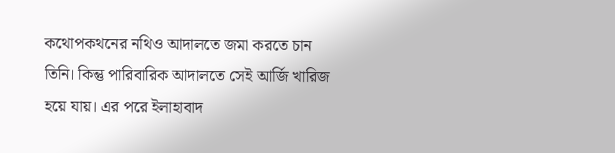কথোপকথনের নথিও আদালতে জমা করতে চান তিনি। কিন্তু পারিবারিক আদালতে সেই আর্জি খারিজ হয়ে যায়। এর পরে ইলাহাবাদ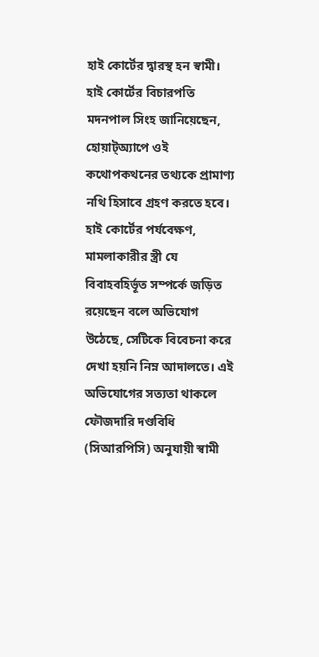হাই কোর্টের দ্বারস্থ হন স্বামী।
হাই কোর্টের বিচারপতি মদনপাল সিংহ জানিয়েছেন, হোয়াট্অ্যাপে ওই কথোপকথনের তথ্যকে প্রামাণ্য নথি হিসাবে গ্রহণ করতে হবে। হাই কোর্টের পর্যবেক্ষণ, মামলাকারীর স্ত্রী যে বিবাহবহির্ভূত সম্পর্কে জড়িত রয়েছেন বলে অভিযোগ উঠেছে, সেটিকে বিবেচনা করে দেখা হয়নি নিম্ন আদালতে। এই অভিযোগের সত্যতা থাকলে ফৌজদারি দণ্ডবিধি (সিআরপিসি) অনুযায়ী স্বামী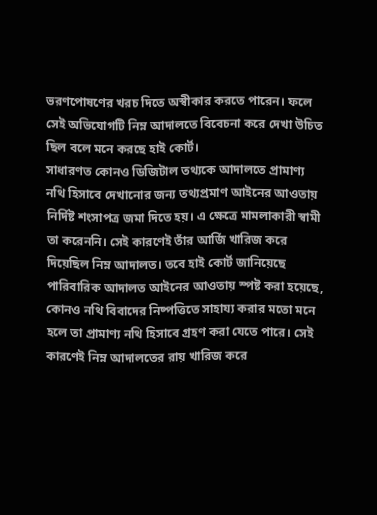ভরণপোষণের খরচ দিতে অস্বীকার করতে পারেন। ফলে সেই অভিযোগটি নিম্ন আদালতে বিবেচনা করে দেখা উচিত ছিল বলে মনে করছে হাই কোর্ট।
সাধারণত কোনও ডিজিটাল তথ্যকে আদালতে প্রামাণ্য নথি হিসাবে দেখানোর জন্য তথ্যপ্রমাণ আইনের আওতায় নির্দিষ্ট শংসাপত্র জমা দিতে হয়। এ ক্ষেত্রে মামলাকারী স্বামী তা করেননি। সেই কারণেই তাঁর আর্জি খারিজ করে দিয়েছিল নিম্ন আদালত। তবে হাই কোর্ট জানিয়েছে পারিবারিক আদালত আইনের আওতায় স্পষ্ট করা হয়েছে, কোনও নথি বিবাদের নিষ্পত্তিতে সাহায্য করার মতো মনে হলে তা প্রামাণ্য নথি হিসাবে গ্রহণ করা যেতে পারে। সেই কারণেই নিম্ন আদালতের রায় খারিজ করে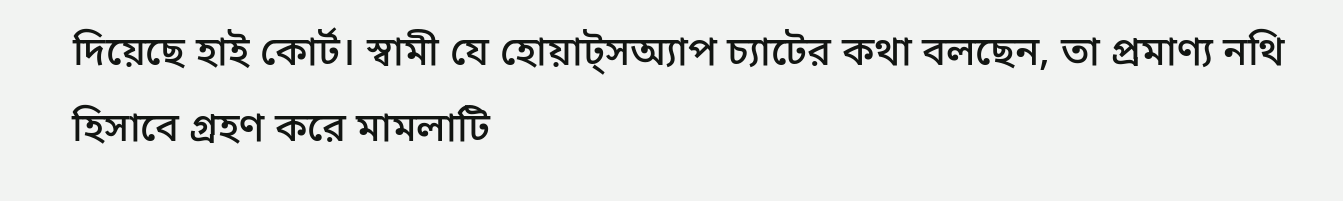দিয়েছে হাই কোর্ট। স্বামী যে হোয়াট্সঅ্যাপ চ্যাটের কথা বলছেন, তা প্রমাণ্য নথি হিসাবে গ্রহণ করে মামলাটি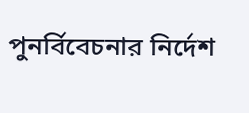পুনর্বিবেচনার নির্দেশ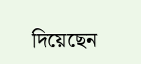দিয়েছেন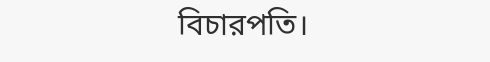বিচারপতি।